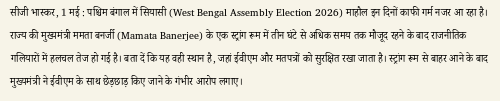सीजी भास्कर, 1 मई : पश्चिम बंगाल में सियासी (West Bengal Assembly Election 2026) माहौल इन दिनों काफी गर्म नजर आ रहा है। राज्य की मुख्यमंत्री ममता बनर्जी (Mamata Banerjee) के एक स्ट्रांग रूम में तीन घंटे से अधिक समय तक मौजूद रहने के बाद राजनीतिक गलियारों में हलचल तेज हो गई है। बता दें कि यह वही स्थान है, जहां ईवीएम और मतपत्रों को सुरक्षित रखा जाता है। स्ट्रांग रूम से बाहर आने के बाद मुख्यमंत्री ने ईवीएम के साथ छेड़छाड़ किए जाने के गंभीर आरोप लगाए।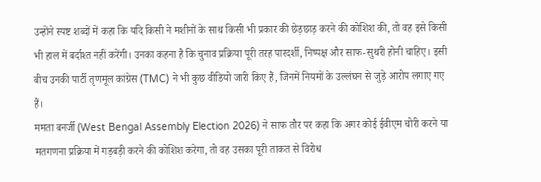उन्होंने स्पष्ट शब्दों में कहा कि यदि किसी ने मशीनों के साथ किसी भी प्रकार की छेड़छाड़ करने की कोशिश की, तो वह इसे किसी भी हाल में बर्दाश्त नहीं करेंगी। उनका कहना है कि चुनाव प्रक्रिया पूरी तरह पारदर्शी, निष्पक्ष और साफ-सुथरी होनी चाहिए। इसी बीच उनकी पार्टी तृणमूल कांग्रेस (TMC) ने भी कुछ वीडियो जारी किए हैं, जिनमें नियमों के उल्लंघन से जुड़े आरोप लगाए गए हैं।
ममता बनर्जी (West Bengal Assembly Election 2026) ने साफ तौर पर कहा कि अगर कोई ईवीएम चोरी करने या मतगणना प्रक्रिया में गड़बड़ी करने की कोशिश करेगा, तो वह उसका पूरी ताकत से विरोध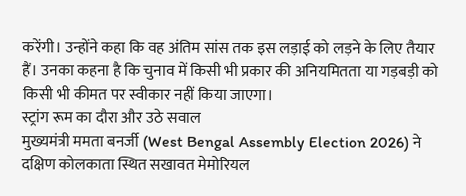करेंगी। उन्होंने कहा कि वह अंतिम सांस तक इस लड़ाई को लड़ने के लिए तैयार हैं। उनका कहना है कि चुनाव में किसी भी प्रकार की अनियमितता या गड़बड़ी को किसी भी कीमत पर स्वीकार नहीं किया जाएगा।
स्ट्रांग रूम का दौरा और उठे सवाल
मुख्यमंत्री ममता बनर्जी (West Bengal Assembly Election 2026) ने दक्षिण कोलकाता स्थित सखावत मेमोरियल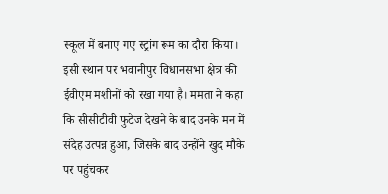स्कूल में बनाए गए स्ट्रांग रूम का दौरा किया। इसी स्थान पर भवानीपुर विधानसभा क्षेत्र की ईवीएम मशीनों को रखा गया है। ममता ने कहा कि सीसीटीवी फुटेज देखने के बाद उनके मन में संदेह उत्पन्न हुआ, जिसके बाद उन्होंने खुद मौके पर पहुंचकर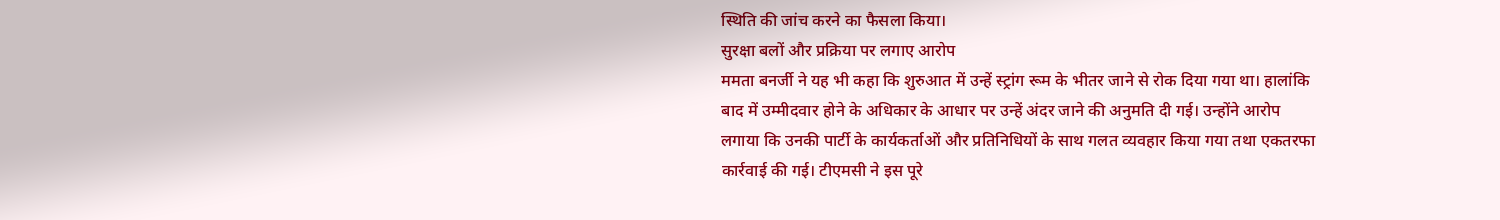स्थिति की जांच करने का फैसला किया।
सुरक्षा बलों और प्रक्रिया पर लगाए आरोप
ममता बनर्जी ने यह भी कहा कि शुरुआत में उन्हें स्ट्रांग रूम के भीतर जाने से रोक दिया गया था। हालांकि बाद में उम्मीदवार होने के अधिकार के आधार पर उन्हें अंदर जाने की अनुमति दी गई। उन्होंने आरोप लगाया कि उनकी पार्टी के कार्यकर्ताओं और प्रतिनिधियों के साथ गलत व्यवहार किया गया तथा एकतरफा कार्रवाई की गई। टीएमसी ने इस पूरे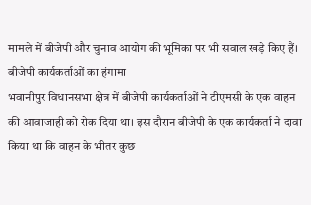मामले में बीजेपी और चुनाव आयोग की भूमिका पर भी सवाल खड़े किए हैं।
बीजेपी कार्यकर्ताओं का हंगामा
भवानीपुर विधानसभा क्षेत्र में बीजेपी कार्यकर्ताओं ने टीएमसी के एक वाहन की आवाजाही को रोक दिया था। इस दौरान बीजेपी के एक कार्यकर्ता ने दावा किया था कि वाहन के भीतर कुछ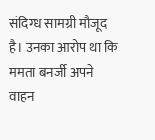संदिग्ध सामग्री मौजूद है। उनका आरोप था कि ममता बनर्जी अपने वाहन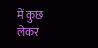में कुछ लेकर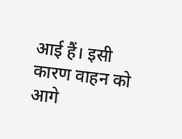आई हैं। इसी कारण वाहन को आगे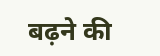बढ़ने की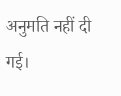अनुमति नहीं दी गई।